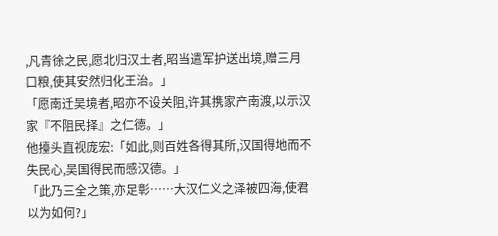,凡青徐之民,愿北归汉土者,昭当遣军护送出境,赠三月口粮,使其安然归化王治。」
「愿南迁吴境者,昭亦不设关阻,许其携家产南渡,以示汉家『不阻民择』之仁德。」
他擡头直视庞宏:「如此,则百姓各得其所,汉国得地而不失民心,吴国得民而感汉德。」
「此乃三全之策,亦足彰……大汉仁义之泽被四海,使君以为如何?」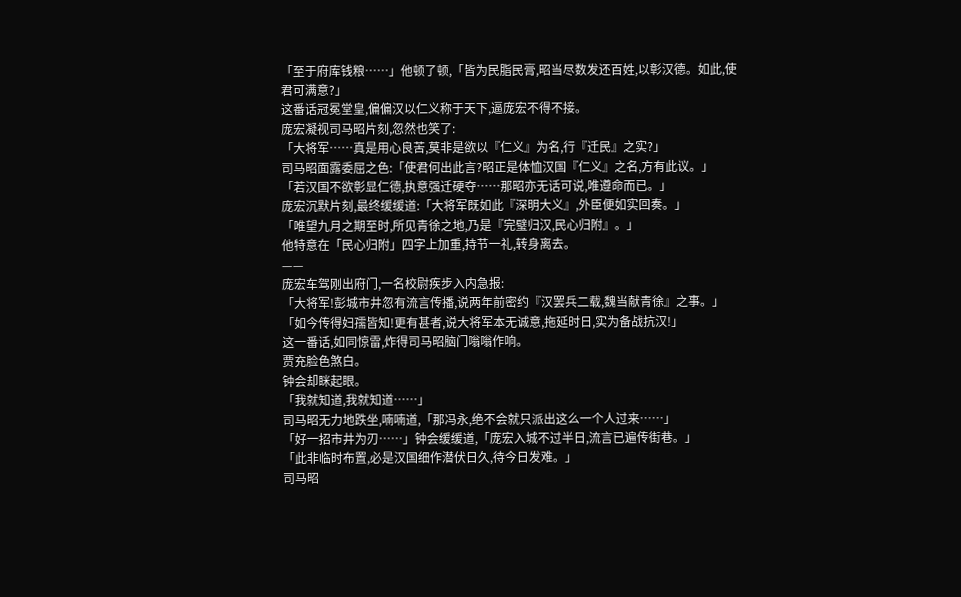「至于府库钱粮……」他顿了顿,「皆为民脂民膏,昭当尽数发还百姓,以彰汉德。如此,使君可满意?」
这番话冠冕堂皇,偏偏汉以仁义称于天下,逼庞宏不得不接。
庞宏凝视司马昭片刻,忽然也笑了:
「大将军……真是用心良苦,莫非是欲以『仁义』为名,行『迁民』之实?」
司马昭面露委屈之色:「使君何出此言?昭正是体恤汉国『仁义』之名,方有此议。」
「若汉国不欲彰显仁德,执意强迁硬夺……那昭亦无话可说,唯遵命而已。」
庞宏沉默片刻,最终缓缓道:「大将军既如此『深明大义』,外臣便如实回奏。」
「唯望九月之期至时,所见青徐之地,乃是『完璧归汉,民心归附』。」
他特意在「民心归附」四字上加重,持节一礼,转身离去。
——
庞宏车驾刚出府门,一名校尉疾步入内急报:
「大将军!彭城市井忽有流言传播,说两年前密约『汉罢兵二载,魏当献青徐』之事。」
「如今传得妇孺皆知!更有甚者,说大将军本无诚意,拖延时日,实为备战抗汉!」
这一番话,如同惊雷,炸得司马昭脑门嗡嗡作响。
贾充脸色煞白。
钟会却眯起眼。
「我就知道,我就知道……」
司马昭无力地跌坐,喃喃道,「那冯永,绝不会就只派出这么一个人过来……」
「好一招市井为刃……」钟会缓缓道,「庞宏入城不过半日,流言已遍传街巷。」
「此非临时布置,必是汉国细作潜伏日久,待今日发难。」
司马昭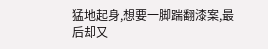猛地起身,想要一脚踹翻漆案,最后却又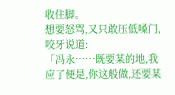收住脚。
想要怒骂,又只敢压低嗓门,咬牙说道:
「冯永……既要某的地,我应了便是,你这般做,还要某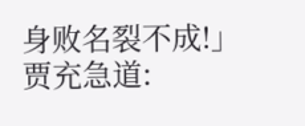身败名裂不成!」
贾充急道: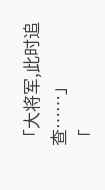「大将军,此时追查……」
「